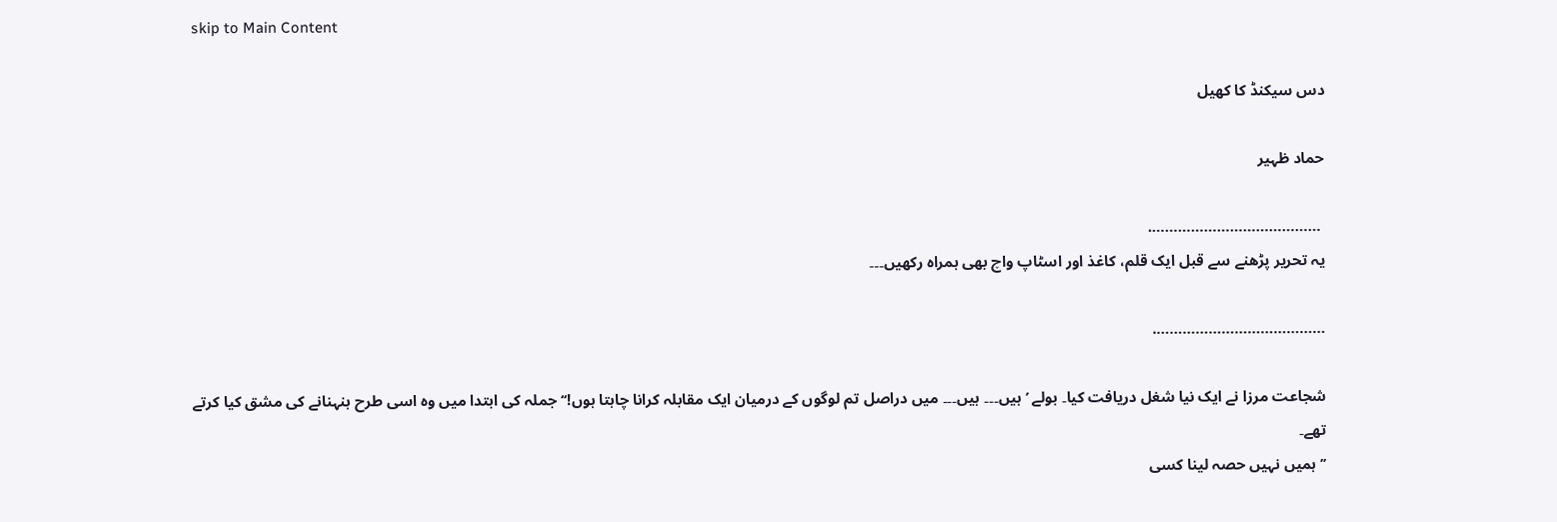skip to Main Content

دس سیکنڈ کا کھیل

حماد ظہیر

 ………………………………….
یہ تحریر پڑھنے سے قبل ایک قلم، کاغذ اور اسٹاپ واچ بھی ہمراہ رکھیں۔۔۔

………………………………….

شجاعت مرزا نے ایک نیا شغل دریافت کیا۔ بولے ’ ہیں۔۔۔ ہیں۔۔۔ میں دراصل تم لوگوں کے درمیان ایک مقابلہ کرانا چاہتا ہوں!‘‘ جملہ کی ابتدا میں وہ اسی طرح ہنہنانے کی مشق کیا کرتے تھے۔
’’ ہمیں نہیں حصہ لینا کسی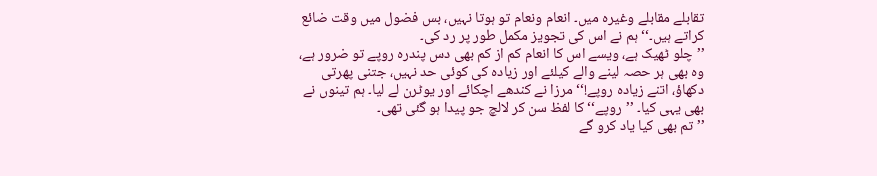تقابلے مقابلے وغیرہ میں۔ انعام ونعام تو ہوتا نہیں، بس فضول میں وقت ضائع کراتے ہیں۔‘‘ ہم نے اس کی تجویز مکمل طور پر رد کی۔
’’چلو ٹھیک ہے، ویسے اس کا انعام کم از کم بھی دس پندرہ روپے تو ضرور ہے، وہ بھی ہر حصہ لینے والے کیلئے اور زیادہ کی کوئی حد نہیں، جتنی پھرتی دکھاؤ، اتنے زیادہ روپے!‘‘ مرزا نے کندھے اچکائے اور یوٹرن لے لیا۔ ہم تینوں نے بھی یہی کیا۔ ’’روپے‘‘ کا لفظ سن کر لالچ جو پیدا ہو گئی تھی۔
’’ تم بھی کیا یاد کرو گے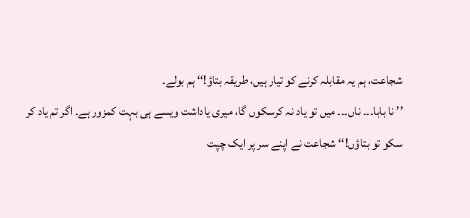شجاعت، ہم یہ مقابلہ کرنے کو تیار ہیں، طریقہ بتاؤ!‘‘ ہم بولے۔
’’ نا بابا۔۔۔ ناں۔۔۔ میں تو یاد نہ کرسکوں گا، میری یاداشت ویسے ہی بہت کمزور ہے۔ اگر تم یاد کر سکو تو بتاؤں!‘‘ شجاعت نے اپنے سر پر ایک چپت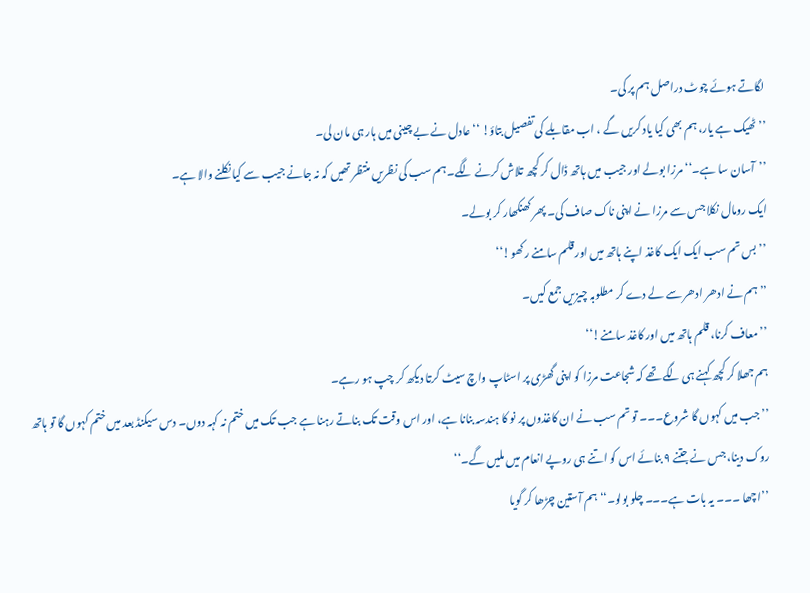لگاتے ہوئے چوٹ دراصل ہم پر کی۔
’’ٹھیک ہے یار، ہم بھی کیا یاد کریں گے ، اب مقابلے کی تفصیل بتاؤ! ‘‘ عادل نے بے چینی میں ہار ہی مان لی۔
’’آسان سا ہے۔‘‘ مرزا بولے اور جیب میں ہاتھ ڈال کر کچھ تلاش کرنے لگے۔ ہم سب کی نظریں منتظر تھیں کہ نہ جانے جیب سے کیا نکلنے والا ہے۔
ایک رومال نکلا جس سے مرزا نے اپنی ناک صاف کی۔ پھر کھنکھار کر بولے۔
’’ بس تم سب ایک ایک کاغذ اپنے ہاتھ میں اور قلم سامنے رکھو!‘‘
’’ ہم نے ادھر ادھر سے لے دے کر مطلوبہ چیزیں جمع کیں۔
’’ معاف کرنا، قلم ہاتھ میں اور کاغذ سامنے!‘‘
ہم جھلا کر کچھ کہنے ہی لگے تھے کہ شجاعت مرزا کو اپنی گھڑی پر اسٹاپ واچ سیٹ کرتا دیکھ کر چپ ہو رہے۔
’’ جب میں کہوں گا شروع۔۔۔ تو تم سب نے ان کاغذوں پر نو کا ہندسہ بنانا ہے، اور اس وقت تک بناتے رہنا ہے جب تک میں ختم نہ کہہ دوں۔ دس سیکنڈ بعد میں ختم کہوں گا تو ہاتھ روک دینا، جس نے جتنے ۹ بنائے اس کو اتنے ہی روپے انعام میں ملیں گے۔‘‘
’’اچھا ۔۔۔ یہ بات ہے۔۔۔ چلو بولو۔‘‘ ہم آستین چڑھا کر گویا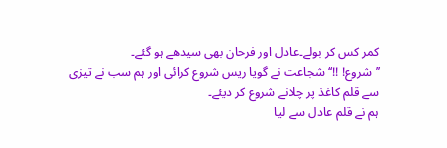کمر کس کر بولے۔عادل اور فرحان بھی سیدھے ہو گئے۔
’’شروع! !!‘‘ شجاعت نے گویا ریس شروع کرائی اور ہم سب نے تیزی سے قلم کاغذ پر چلانے شروع کر دیئے۔
ہم نے قلم عادل سے لیا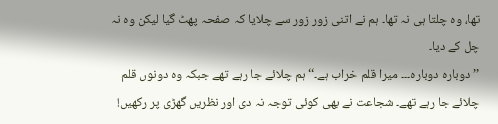تھا، وہ چلتا ہی نہ تھا۔ ہم نے اتنی زور زور سے چلایا کہ صفحہ پھٹ گیا لیکن وہ نہ چل کے دیا۔
’’دوبارہ دوبارہ۔۔۔ میرا قلم خراب ہے۔‘‘ ہم چلائے جا رہے تھے جبکہ وہ دونوں قلم چلائے جا رہے تھے۔ شجاعت نے بھی کوئی توجہ نہ دی اور نظریں گھڑی پر رکھیں!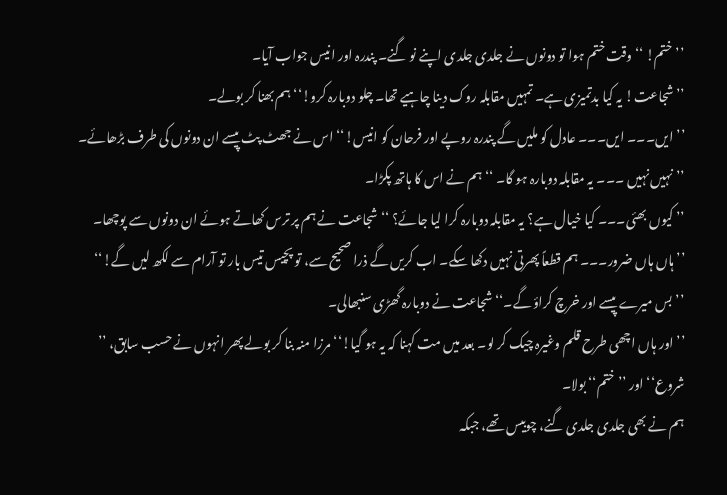’’ختم! ‘‘ وقت ختم ہوا تو دونوں نے جلدی جلدی اپنے نو گنے۔ پندرہ اور انیس جواب آیا۔
’’شجاعت! یہ کیا بدتمیزی ہے۔ تمہیں مقابلہ روک دینا چاہیے تھا۔ چلو دوبارہ کرو!‘‘ ہم بھنا کر بولے۔
’’ایں۔۔۔ ایں۔۔۔ عادل کو ملیں گے پندرہ روپے اور فرحان کو انیس!‘‘ اس نے جھٹ پٹ پیسے ان دونوں کی طرف بڑھائے۔
’’ نہیں نہیں ۔۔۔ یہ مقابلہ دوبارہ ہو گا۔ ‘‘ ہم نے اس کا ہاتھ پکڑا۔
’’ کیوں بھئی۔۔۔ کیا خیال ہے؟ یہ مقابلہ دوبارہ کرا لیا جائے؟ ‘‘ شجاعت نے ہم پر ترس کھاتے ہوئے ان دونوں سے پوچھا۔
’’ ہاں ہاں ضرور۔۔۔ ہم قطعاً پھرتی نہیں دکھا سکے۔ اب کریں گے ذرا صحیح سے، تو پچیس تیس بار تو آرام سے لکھ لیں گے!‘‘
’’ بس میرے پیسے اور خرچ کراؤ گے۔‘‘ شجاعت نے دوبارہ گھڑی سنبھالی۔
’’ اور ہاں اچھی طرح قلم وغیرہ چیک کر لو۔ بعد میں مت کہنا کہ یہ ہو گیا!‘‘ مرزا منہ بنا کر بولے پھر انہوں نے حسب سابق، ’’ شروع‘‘ اور ’’ختم‘‘ بولا۔
ہم نے بھی جلدی جلدی گنے، چوبیس تھے، جبکہ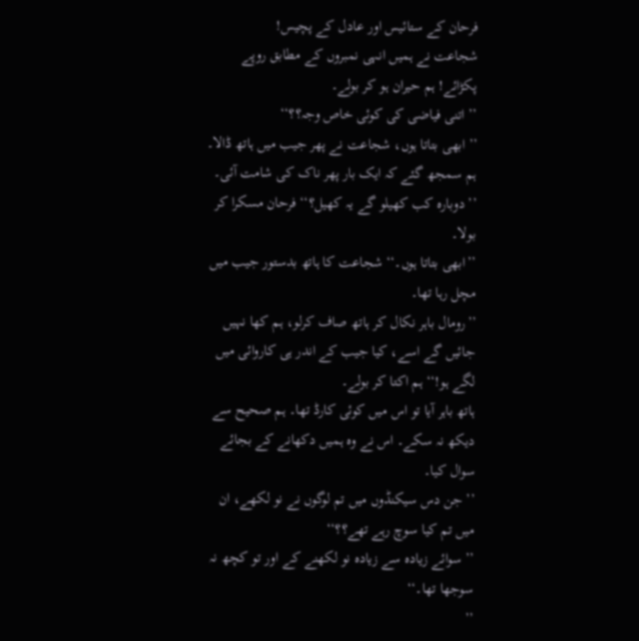فرحان کے ستائیس اور عادل کے پچیس!
شجاعت نے ہمیں انہی نمبروں کے مطابق روپے پکڑائے! ہم حیران ہو کر بولے۔
’’ اتنی فیاضی کی کوئی خاص وجہ؟؟‘‘
’’ ابھی بتاتا ہوں، شجاعت نے پھر جیب میں ہاتھ ڈالا۔ ہم سمجھ گئے کہ ایک بار پھر ناک کی شامت آئی۔
’’دوبارہ کب کھیلو گے یہ کھیل؟‘‘ فرحان مسکرا کر بولا۔
’’ابھی بتاتا ہوں۔‘‘ شجاعت کا ہاتھ بدستور جیب میں مچل رہا تھا۔
’’رومال باہر نکال کر ہاتھ صاف کرلو، ہم کھا نہیں جائیں گے اسے، کیا جیب کے اندر ہی کاروائی میں لگے ہو!‘‘ ہم اکتا کر بولے۔
ہاتھ باہر آیا تو اس میں کوئی کارڈ تھا۔ ہم صحیح سے دیکھ نہ سکے۔ اس نے وہ ہمیں دکھانے کے بجائے سوال کیا۔
’’ جن دس سیکنڈوں میں تم لوگوں نے نو لکھے، ان میں تم کیا سوچ رہے تھے؟؟‘‘
’’ سوائے زیادہ سے زیادہ نو لکھنے کے اور تو کچھ نہ سوجھا تھا۔‘‘
’’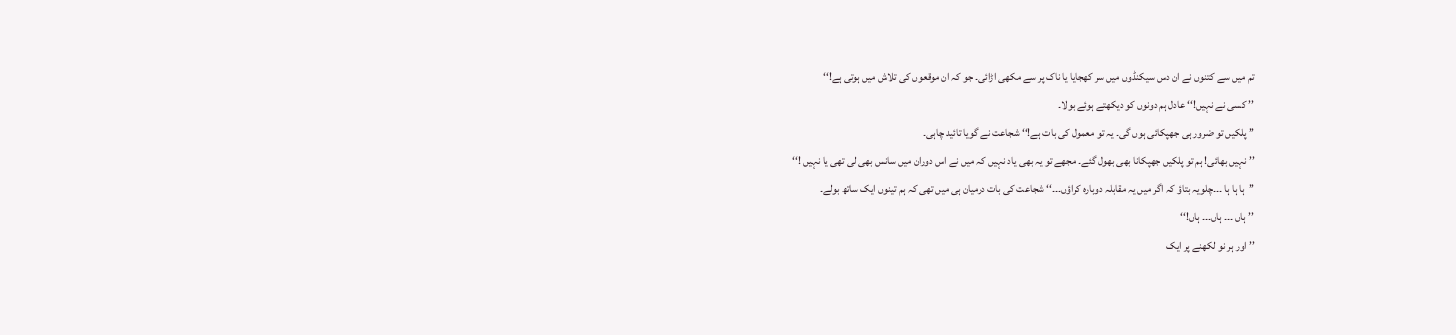تم میں سے کتنوں نے ان دس سیکنڈوں میں سر کھجایا یا ناک پر سے مکھی اڑائی۔ جو کہ ان موقعوں کی تلاش میں ہوتی ہے!‘‘
’’ کسی نے نہیں!‘‘ عادل ہم دونوں کو دیکھتے ہوئے بولا۔
’’ پلکیں تو ضرور ہی جھپکائی ہوں گی۔ یہ تو معمول کی بات ہے!‘‘ شجاعت نے گویا تائید چاہی۔
’’ نہیں بھائی! ہم تو پلکیں جھپکانا بھی بھول گئے۔ مجھے تو یہ بھی یاد نہیں کہ میں نے اس دوران میں سانس بھی لی تھی یا نہیں !‘‘
’’ہا ہا ہا ۔۔۔چلویہ بتاؤ کہ اگر میں یہ مقابلہ دوبارہ کراؤں۔۔۔‘‘ شجاعت کی بات درمیان ہی میں تھی کہ ہم تینوں ایک ساتھ بولے۔
’’ ہاں ۔۔۔ ہاں۔۔۔ ہاں!‘‘
’’ اور ہر نو لکھنے پر ایک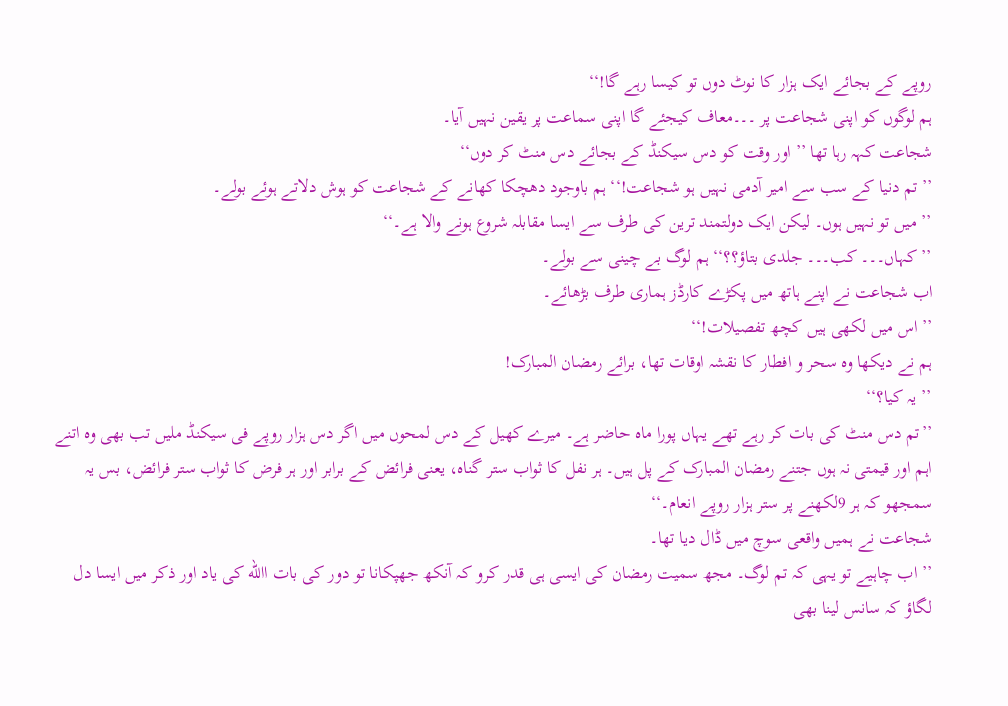روپے کے بجائے ایک ہزار کا نوٹ دوں تو کیسا رہے گا!‘‘
ہم لوگوں کو اپنی شجاعت پر ۔۔۔معاف کیجئے گا اپنی سماعت پر یقین نہیں آیا۔
شجاعت کہہ رہا تھا ’’ اور وقت کو دس سیکنڈ کے بجائے دس منٹ کر دوں‘‘
’’ تم دنیا کے سب سے امیر آدمی نہیں ہو شجاعت!‘‘ ہم باوجود دھچکا کھانے کے شجاعت کو ہوش دلاتے ہوئے بولے۔
’’ میں تو نہیں ہوں۔ لیکن ایک دولتمند ترین کی طرف سے ایسا مقابلہ شروع ہونے والا ہے۔‘‘
’’ کہاں۔۔۔ کب۔۔۔ جلدی بتاؤ؟؟‘‘ ہم لوگ بے چینی سے بولے۔
اب شجاعت نے اپنے ہاتھ میں پکڑے کارڈز ہماری طرف بڑھائے۔
’’ اس میں لکھی ہیں کچھ تفصیلات!‘‘
ہم نے دیکھا وہ سحر و افطار کا نقشہ اوقات تھا، برائے رمضان المبارک!
’’ یہ کیا؟‘‘
’’تم دس منٹ کی بات کر رہے تھے یہاں پورا ماہ حاضر ہے۔ میرے کھیل کے دس لمحوں میں اگر دس ہزار روپے فی سیکنڈ ملیں تب بھی وہ اتنے اہم اور قیمتی نہ ہوں جتنے رمضان المبارک کے پل ہیں۔ ہر نفل کا ثواب ستر گناہ، یعنی فرائض کے برابر اور ہر فرض کا ثواب ستر فرائض، بس یہ سمجھو کہ ہر 9لکھنے پر ستر ہزار روپے انعام۔‘‘
شجاعت نے ہمیں واقعی سوچ میں ڈال دیا تھا۔
’’ اب چاہیے تو یہی کہ تم لوگ۔ مجھ سمیت رمضان کی ایسی ہی قدر کرو کہ آنکھ جھپکانا تو دور کی بات االله کی یاد اور ذکر میں ایسا دل لگاؤ کہ سانس لینا بھی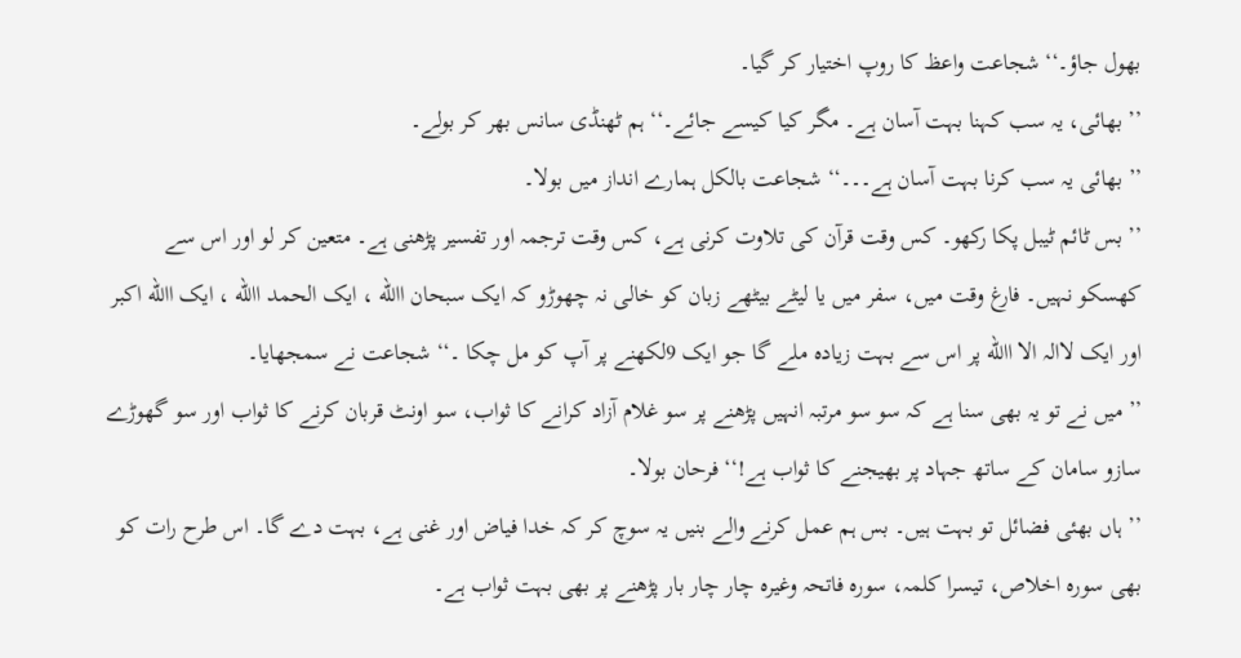بھول جاؤ۔‘‘ شجاعت واعظ کا روپ اختیار کر گیا۔
’’ بھائی، یہ سب کہنا بہت آسان ہے۔ مگر کیا کیسے جائے۔‘‘ ہم ٹھنڈی سانس بھر کر بولے۔
’’ بھائی یہ سب کرنا بہت آسان ہے۔۔۔‘‘ شجاعت بالکل ہمارے انداز میں بولا۔
’’ بس ٹائم ٹیبل پکا رکھو۔ کس وقت قرآن کی تلاوت کرنی ہے، کس وقت ترجمہ اور تفسیر پڑھنی ہے۔ متعین کر لو اور اس سے کھسکو نہیں۔ فارغ وقت میں، سفر میں یا لیٹے بیٹھے زبان کو خالی نہ چھوڑو کہ ایک سبحان االله ، ایک الحمد االله ، ایک االله اکبر اور ایک لاالہ الا االله پر اس سے بہت زیادہ ملے گا جو ایک 9لکھنے پر آپ کو مل چکا ۔‘‘ شجاعت نے سمجھایا۔
’’ میں نے تو یہ بھی سنا ہے کہ سو سو مرتبہ انہیں پڑھنے پر سو غلام آزاد کرانے کا ثواب، سو اونٹ قربان کرنے کا ثواب اور سو گھوڑے سازو سامان کے ساتھ جہاد پر بھیجنے کا ثواب ہے!‘‘ فرحان بولا۔
’’ ہاں بھئی فضائل تو بہت ہیں۔ بس ہم عمل کرنے والے بنیں یہ سوچ کر کہ خدا فیاض اور غنی ہے، بہت دے گا۔ اس طرح رات کو بھی سورہ اخلاص، تیسرا کلمہ، سورہ فاتحہ وغیرہ چار چار بار پڑھنے پر بھی بہت ثواب ہے۔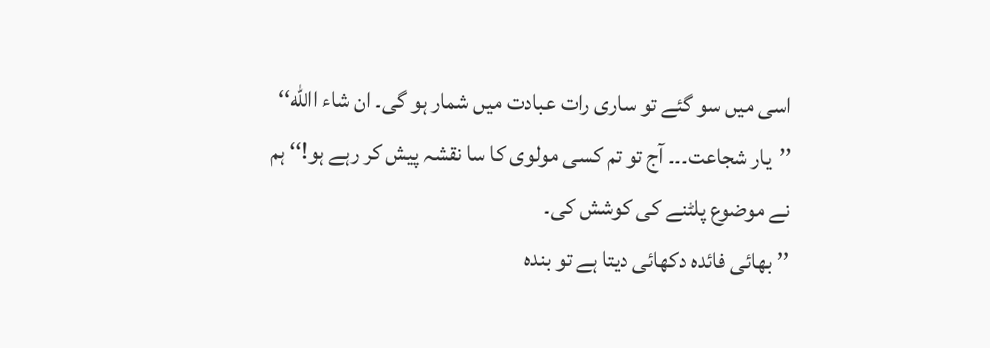اسی میں سو گئے تو ساری رات عبادت میں شمار ہو گی۔ ان شاء االله‘‘
’’یار شجاعت۔۔۔ آج تو تم کسی مولوی کا سا نقشہ پیش کر رہے ہو!‘‘ ہم نے موضوع پلٹنے کی کوشش کی۔
’’ بھائی فائدہ دکھائی دیتا ہے تو بندہ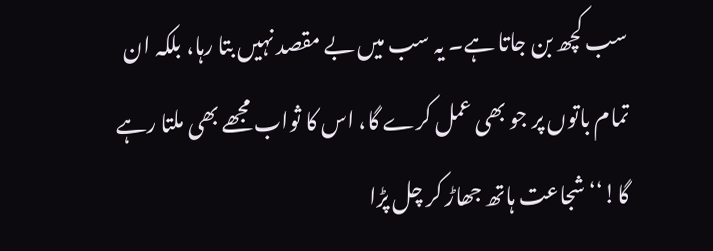سب کچھ بن جاتا ہے۔ یہ سب میں بے مقصد نہیں بتا رہا، بلکہ ان تمام باتوں پر جو بھی عمل کرے گا، اس کا ثواب مجھے بھی ملتا رہے گا!‘‘ شجاعت ہاتھ جھاڑ کر چل پڑا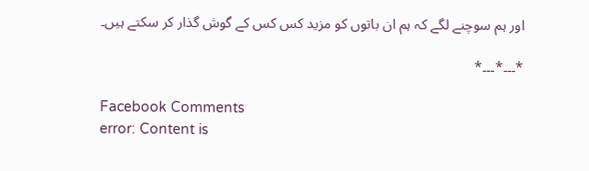اور ہم سوچنے لگے کہ ہم ان باتوں کو مزید کس کس کے گوش گذار کر سکتے ہیں۔

*۔۔۔*۔۔۔*

Facebook Comments
error: Content is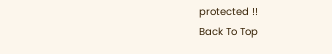protected !!
Back To Top